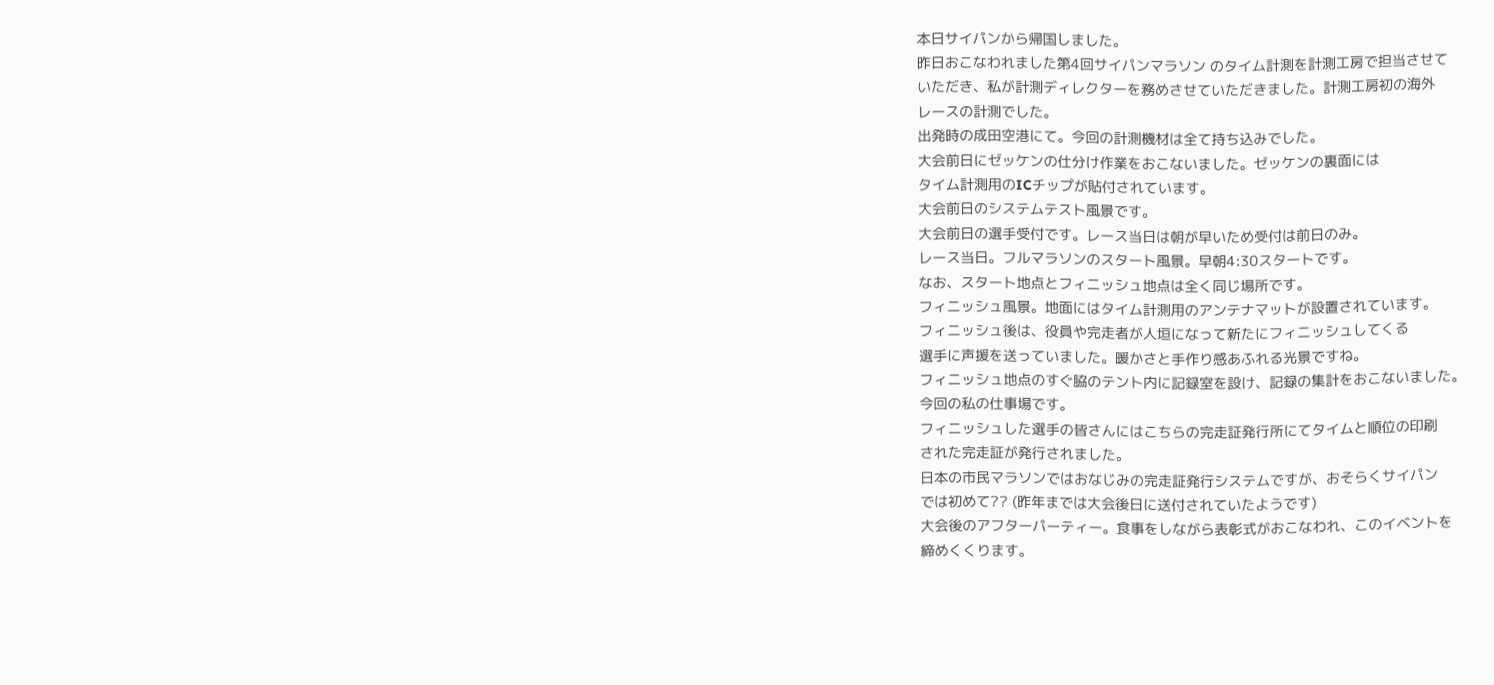本日サイパンから帰国しました。
昨日おこなわれました第4回サイパンマラソン のタイム計測を計測工房で担当させて
いただき、私が計測ディレクターを務めさせていただきました。計測工房初の海外
レースの計測でした。
出発時の成田空港にて。今回の計測機材は全て持ち込みでした。
大会前日にゼッケンの仕分け作業をおこないました。ゼッケンの裏面には
タイム計測用のICチップが貼付されています。
大会前日のシステムテスト風景です。
大会前日の選手受付です。レース当日は朝が早いため受付は前日のみ。
レース当日。フルマラソンのスタート風景。早朝4:30スタートです。
なお、スタート地点とフィニッシュ地点は全く同じ場所です。
フィニッシュ風景。地面にはタイム計測用のアンテナマットが設置されています。
フィニッシュ後は、役員や完走者が人垣になって新たにフィニッシュしてくる
選手に声援を送っていました。暖かさと手作り感あふれる光景ですね。
フィニッシュ地点のすぐ脇のテント内に記録室を設け、記録の集計をおこないました。
今回の私の仕事場です。
フィニッシュした選手の皆さんにはこちらの完走証発行所にてタイムと順位の印刷
された完走証が発行されました。
日本の市民マラソンではおなじみの完走証発行システムですが、おそらくサイパン
では初めて?? (昨年までは大会後日に送付されていたようです)
大会後のアフターパーティー。食事をしながら表彰式がおこなわれ、このイベントを
締めくくります。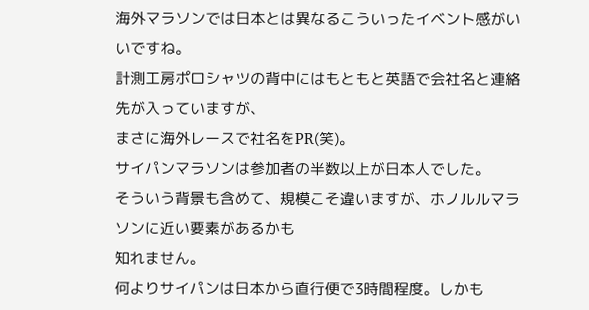海外マラソンでは日本とは異なるこういったイベント感がいいですね。
計測工房ポロシャツの背中にはもともと英語で会社名と連絡先が入っていますが、
まさに海外レースで社名をPR(笑)。
サイパンマラソンは参加者の半数以上が日本人でした。
そういう背景も含めて、規模こそ違いますが、ホノルルマラソンに近い要素があるかも
知れません。
何よりサイパンは日本から直行便で3時間程度。しかも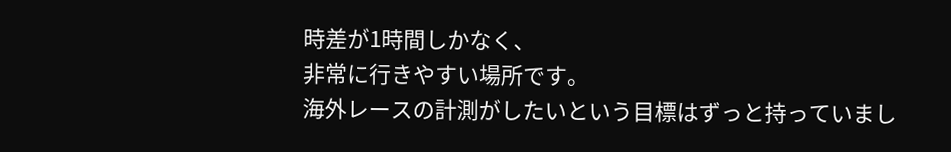時差が1時間しかなく、
非常に行きやすい場所です。
海外レースの計測がしたいという目標はずっと持っていまし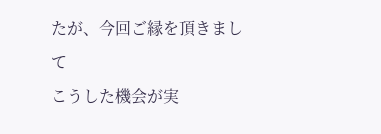たが、今回ご縁を頂きまして
こうした機会が実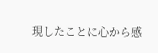現したことに心から感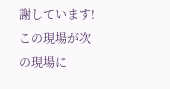謝しています!
この現場が次の現場に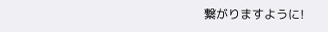繋がりますように!